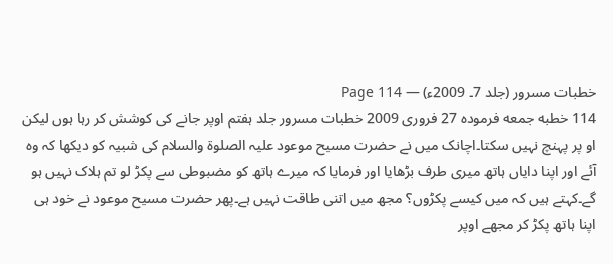خطبات مسرور (جلد 7۔ 2009ء) — Page 114
114 خطبه جمعه فرموده 27 فروری 2009 خطبات مسرور جلد ہفتم اوپر جانے کی کوشش کر رہا ہوں لیکن او پر پہنچ نہیں سکتا۔اچانک میں نے حضرت مسیح موعود علیہ الصلوۃ والسلام کی شبیہ کو دیکھا کہ وہ آئے اور اپنا دایاں ہاتھ میری طرف بڑھایا اور فرمایا کہ میرے ہاتھ کو مضبوطی سے پکڑ لو تم ہلاک نہیں ہو گے۔کہتے ہیں کہ میں کیسے پکڑوں؟ مجھ میں اتنی طاقت نہیں ہے۔پھر حضرت مسیح موعود نے خود ہی اپنا ہاتھ پکڑ کر مجھے اوپر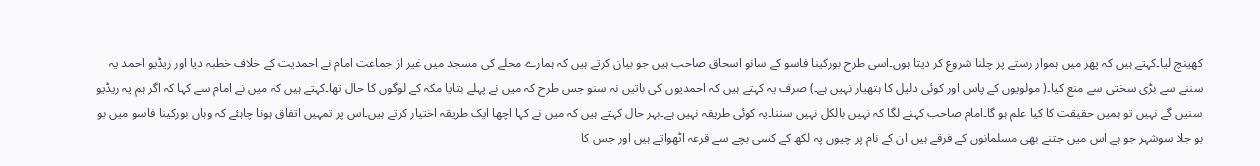کھینچ لیا۔کہتے ہیں کہ پھر میں ہموار رستے پر چلنا شروع کر دیتا ہوں۔اسی طرح بورکینا فاسو کے سانو اسحاق صاحب ہیں جو بیان کرتے ہیں کہ ہمارے محلے کی مسجد میں غیر از جماعت امام نے احمدیت کے خلاف خطبہ دیا اور ریڈیو احمد یہ سننے سے بڑی سختی سے منع کیا۔( مولویوں کے پاس اور کوئی دلیل کا ہتھیار نہیں ہے۔) صرف یہ کہتے ہیں کہ احمدیوں کی باتیں نہ سنو جس طرح کہ میں نے پہلے بتایا مکہ کے لوگوں کا حال تھا۔کہتے ہیں کہ میں نے امام سے کہا کہ اگر ہم یہ ریڈیو سنیں گے نہیں تو ہمیں حقیقت کا کیا علم ہو گا۔امام صاحب کہنے لگا کہ نہیں بالکل نہیں سننا۔یہ کوئی طریقہ نہیں ہے۔بہر حال کہتے ہیں کہ میں نے کہا اچھا ایک طریقہ اختیار کرتے ہیں۔اس پر تمہیں اتفاق ہونا چاہئے کہ وہاں بورکینا فاسو میں بو بو جلا سوشہر جو ہے اس میں جتنے بھی مسلمانوں کے فرقے ہیں ان کے نام پر چیوں پہ لکھ کے کسی بچے سے قرعہ اٹھواتے ہیں اور جس کا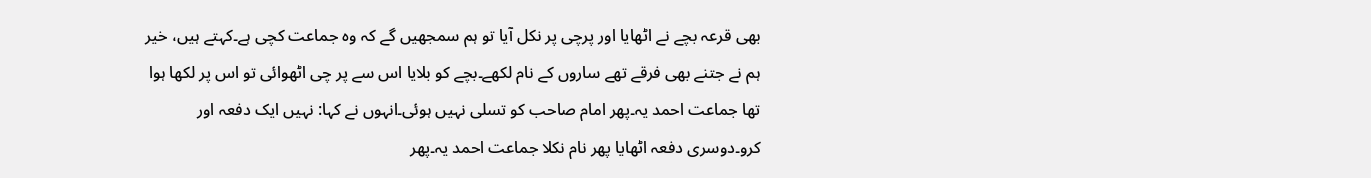بھی قرعہ بچے نے اٹھایا اور پرچی پر نکل آیا تو ہم سمجھیں گے کہ وہ جماعت کچی ہے۔کہتے ہیں، خیر ہم نے جتنے بھی فرقے تھے ساروں کے نام لکھے۔بچے کو بلایا اس سے پر چی اٹھوائی تو اس پر لکھا ہوا تھا جماعت احمد یہ۔پھر امام صاحب کو تسلی نہیں ہوئی۔انہوں نے کہا: نہیں ایک دفعہ اور کرو۔دوسری دفعہ اٹھایا پھر نام نکلا جماعت احمد یہ۔پھر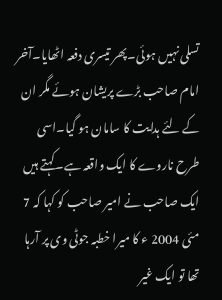تسلی نہیں ہوئی۔پھر تیسری دفعہ اٹھایا۔آخر امام صاحب بڑے پریشان ہوئے مگر ان کے لئے ہدایت کا سامان ہو گیا۔اسی طرح ناروے کا ایک واقعہ ہے۔کہتے ہیں ایک صاحب نے امیر صاحب کو کہا کہ 7 مئی 2004 ء کا میرا خطبہ جوٹی وی پر آرہا تھا تو ایک غیر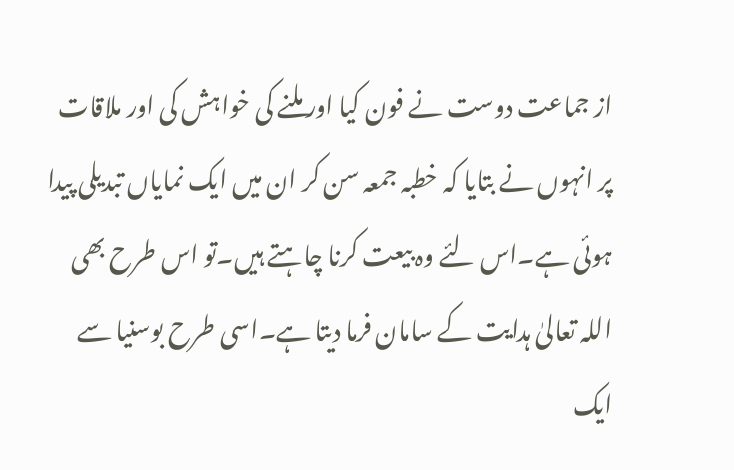از جماعت دوست نے فون کیا اور ملنے کی خواہش کی اور ملاقات پر انہوں نے بتایا کہ خطبہ جمعہ سن کر ان میں ایک نمایاں تبدیلی پیدا ہوئی ہے۔اس لئے وہ بیعت کرنا چاہتے ہیں۔تو اس طرح بھی اللہ تعالیٰ ہدایت کے سامان فرما دیتا ہے۔اسی طرح بوسنیا سے ایک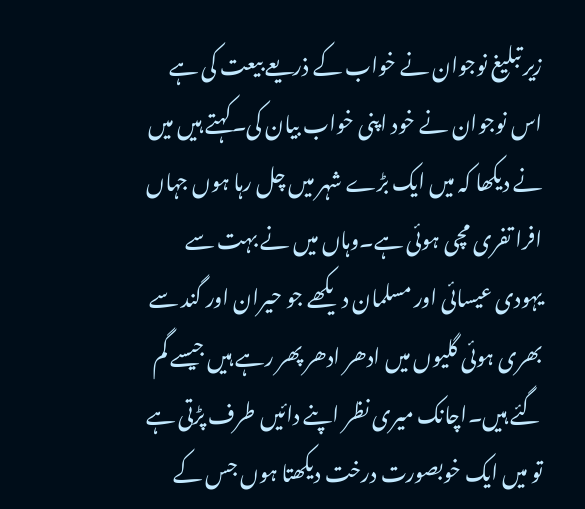زیر تبلیغ نوجوان نے خواب کے ذریعے بیعت کی ہے اس نوجوان نے خود اپنی خواب بیان کی۔کہتے ہیں میں نے دیکھا کہ میں ایک بڑے شہر میں چل رہا ہوں جہاں افرا تفری مچی ہوئی ہے۔وہاں میں نے بہت سے یہودی عیسائی اور مسلمان دیکھے جو حیران اور گند سے بھری ہوئی گلیوں میں ادھر ادھر پھر رہے ہیں جیسے گم گئے ہیں۔اچانک میری نظر اپنے دائیں طرف پڑتی ہے تو میں ایک خوبصورت درخت دیکھتا ہوں جس کے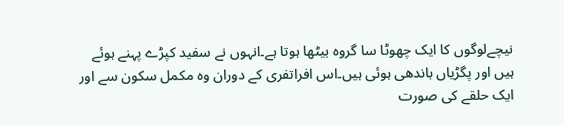نیچےلوگوں کا ایک چھوٹا سا گروہ بیٹھا ہوتا ہے۔انہوں نے سفید کپڑے پہنے ہوئے ہیں اور پگڑیاں باندھی ہوئی ہیں۔اس افراتفری کے دوران وہ مکمل سکون سے اور ایک حلقے کی صورت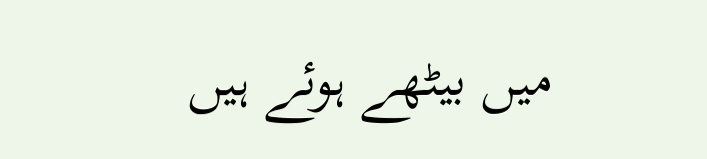میں بیٹھے ہوئے ہیں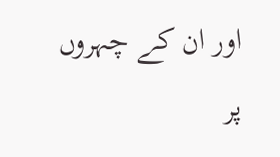اور ان کے چہروں پر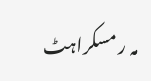مہ ر مسکراہٹ